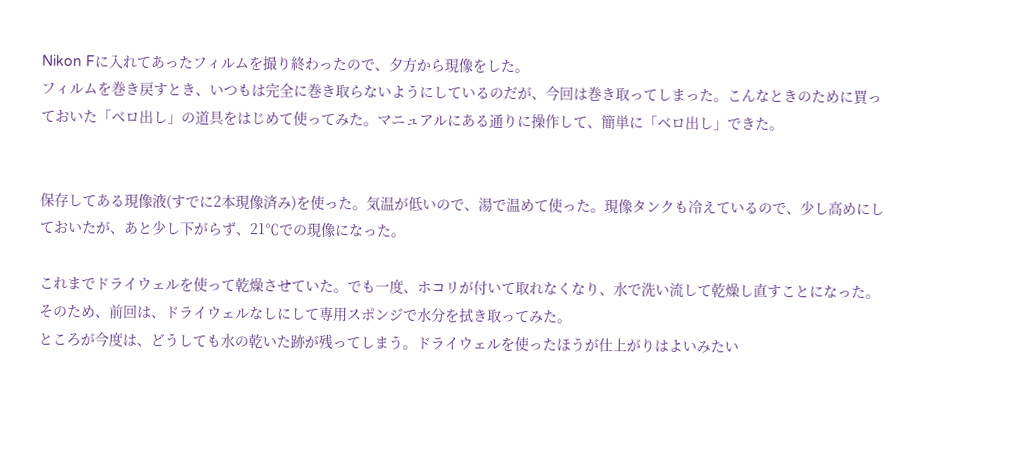Nikon Fに入れてあったフィルムを撮り終わったので、夕方から現像をした。
フィルムを巻き戻すとき、いつもは完全に巻き取らないようにしているのだが、今回は巻き取ってしまった。こんなときのために買っておいた「ベロ出し」の道具をはじめて使ってみた。マニュアルにある通りに操作して、簡単に「ベロ出し」できた。


保存してある現像液(すでに2本現像済み)を使った。気温が低いので、湯で温めて使った。現像タンクも冷えているので、少し高めにしておいたが、あと少し下がらず、21℃での現像になった。

これまでドライウェルを使って乾燥させていた。でも一度、ホコリが付いて取れなくなり、水で洗い流して乾燥し直すことになった。そのため、前回は、ドライウェルなしにして専用スポンジで水分を拭き取ってみた。
ところが今度は、どうしても水の乾いた跡が残ってしまう。ドライウェルを使ったほうが仕上がりはよいみたい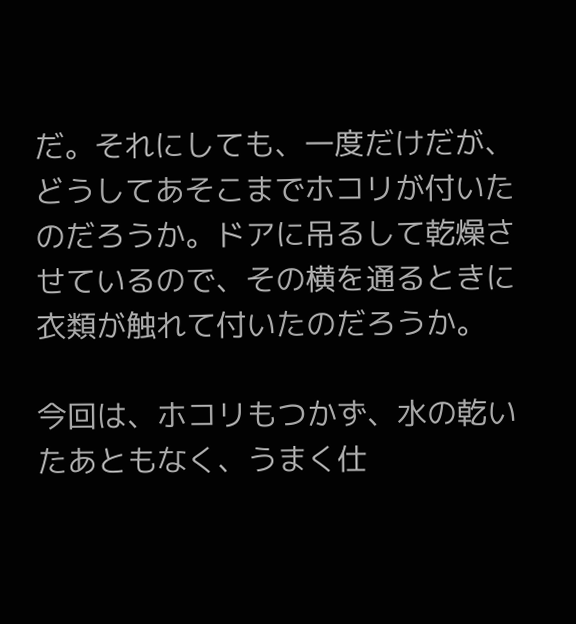だ。それにしても、一度だけだが、どうしてあそこまでホコリが付いたのだろうか。ドアに吊るして乾燥させているので、その横を通るときに衣類が触れて付いたのだろうか。

今回は、ホコリもつかず、水の乾いたあともなく、うまく仕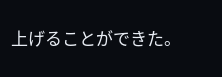上げることができた。